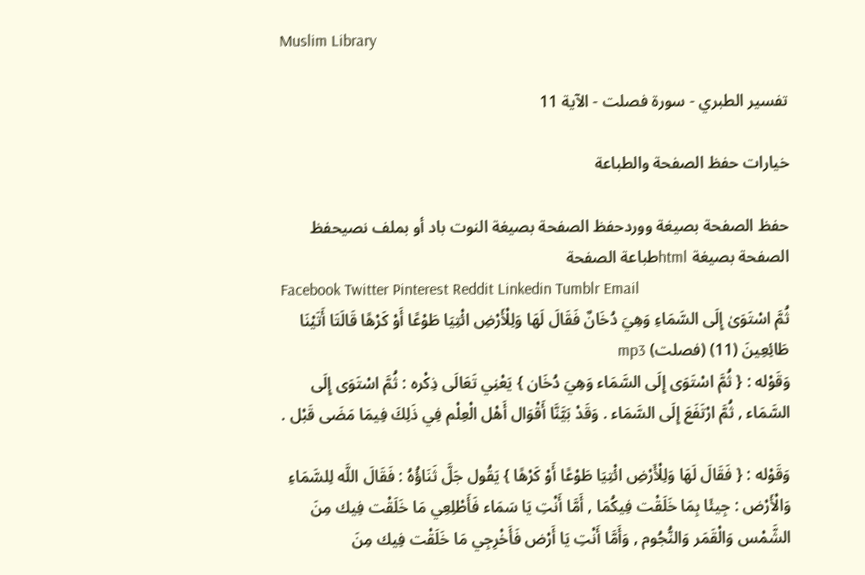Muslim Library

تفسير الطبري - سورة فصلت - الآية 11

خيارات حفظ الصفحة والطباعة

حفظ الصفحة بصيغة ووردحفظ الصفحة بصيغة النوت باد أو بملف نصيحفظ الصفحة بصيغة htmlطباعة الصفحة
Facebook Twitter Pinterest Reddit Linkedin Tumblr Email
ثُمَّ اسْتَوَىٰ إِلَى السَّمَاءِ وَهِيَ دُخَانٌ فَقَالَ لَهَا وَلِلْأَرْضِ ائْتِيَا طَوْعًا أَوْ كَرْهًا قَالَتَا أَتَيْنَا طَائِعِينَ (11) (فصلت) mp3
وَقَوْله : { ثُمَّ اسْتَوَى إِلَى السَّمَاء وَهِيَ دُخَان } يَعْنِي تَعَالَى ذِكْره : ثُمَّ اسْتَوَى إِلَى السَّمَاء , ثُمَّ ارْتَفَعَ إِلَى السَّمَاء . وَقَدْ بَيَّنَّا أَقْوَال أَهْل الْعِلْم فِي ذَلِكَ فِيمَا مَضَى قَبْل .

وَقَوْله : { فَقَالَ لَهَا وَلِلْأَرْضِ ائْتِيَا طَوْعًا أَوْ كَرْهًا } يَقُول جَلَّ ثَنَاؤُهُ : فَقَالَ اللَّه لِلسَّمَاءِ وَالْأَرْض : جِيئَا بِمَا خَلَقْت فِيكُمَا , أَمَّا أَنْتِ يَا سَمَاء فَأَطْلِعِي مَا خَلَقْت فِيك مِنَ الشَّمْس وَالْقَمَر وَالنُّجُوم , وَأَمَّا أَنْتِ يَا أَرْض فَأَخْرِجِي مَا خَلَقْت فِيك مِنَ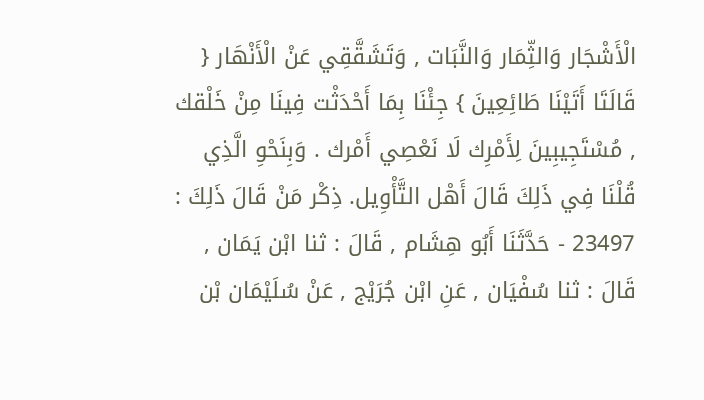الْأَشْجَار وَالثِّمَار وَالنَّبَات , وَتَشَقَّقِي عَنْ الْأَنْهَار { قَالَتَا أَتَيْنَا طَائِعِينَ } جِئْنَا بِمَا أَحْدَثْت فِينَا مِنْ خَلْقك , مُسْتَجِيبِينَ لِأَمْرِك لَا نَعْصِي أَمْرك . وَبِنَحْوِ الَّذِي قُلْنَا فِي ذَلِكَ قَالَ أَهْل التَّأْوِيل. ذِكْر مَنْ قَالَ ذَلِكَ : 23497 - حَدَّثَنَا أَبُو هِشَام , قَالَ : ثنا ابْن يَمَان , قَالَ : ثنا سُفْيَان , عَنِ ابْن جُرَيْج , عَنْ سُلَيْمَان بْن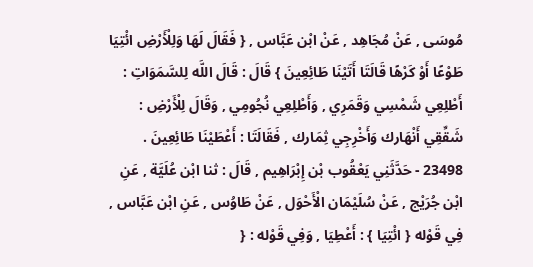مُوسَى , عَنْ مُجَاهِد , عَنْ ابْن عَبَّاس , { فَقَالَ لَهَا وَلِلْأَرْضِ ائْتِيَا طَوْعًا أَوْ كَرْهًا قَالَتَا أَتَيْنَا طَائِعِينَ } قَالَ : قَالَ اللَّه لِلسَّمَوَاتِ : أَطْلِعِي شَمْسِي وَقَمَرِي , وَأَطْلِعِي نُجُومِي , وَقَالَ لِلْأَرْضِ : شَقِّقِي أَنْهَارك وَأَخْرِجِي ثِمَارك , فَقَالَتَا : أَعْطَيْنَا طَائِعِينَ . 23498 - حَدَّثَنِي يَعْقُوب بْن إِبْرَاهِيم , قَالَ : ثنا ابْن عُلَيَّة , عَنِ ابْن جُرَيْج , عَنْ سُلَيْمَان الْأَحْوَل , عَنْ طَاوُس , عَنِ ابْن عَبَّاس , فِي قَوْله { ائْتِيَا } : أَعْطِيَا , وَفِي قَوْله : {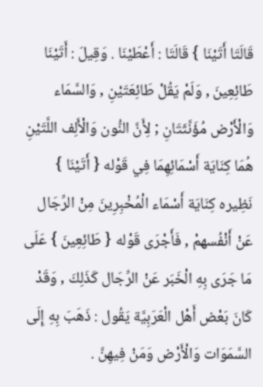قَالَتَا أَتَيْنَا } قَالَتَا : أَعْطَيْنَا . وَقِيلَ : أَتَيْنَا طَائِعِينَ , وَلَمْ يَقُلْ طَائِعَتَيْنِ , وَالسَّمَاء وَالْأَرْض مُؤَنَّثَتَانِ ; لِأَنَّ النُّون وَالْأَلِف اللَّتَيْنِ هُمَا كِنَايَة أَسْمَائِهِمَا فِي قَوْله { أَتَيْنَا } نَظِيره كِنَايَة أَسْمَاء الْمُخْبِرِينَ مِنْ الرِّجَال عَنْ أَنْفُسهمْ , فَأَجْرَى قَوْله { طَائِعِينَ } عَلَى مَا جَرَى بِهِ الْخَبَر عَنْ الرِّجَال كَذَلِكَ , وَقَدْ كَانَ بَعْض أَهْل الْعَرَبِيَّة يَقُول : ذَهَبَ بِهِ إِلَى السَّمَوَات وَالْأَرْض وَمَنْ فِيهِنَّ .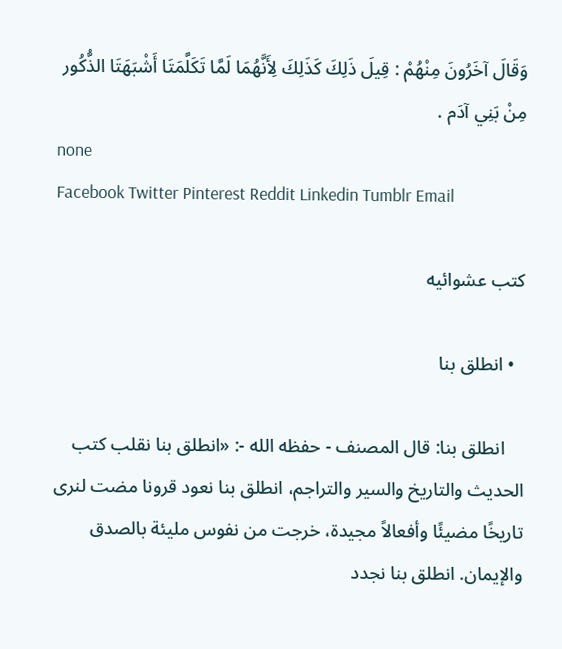وَقَالَ آخَرُونَ مِنْهُمْ : قِيلَ ذَلِكَ كَذَلِكَ لِأَنَّهُمَا لَمَّا تَكَلَّمَتَا أَشْبَهَتَا الذُّكُور مِنْ بَنِي آدَم .
none
Facebook Twitter Pinterest Reddit Linkedin Tumblr Email

كتب عشوائيه

  • انطلق بنا

    انطلق بنا: قال المصنف - حفظه الله -: «انطلق بنا نقلب كتب الحديث والتاريخ والسير والتراجم، انطلق بنا نعود قرونا مضت لنرى تاريخًا مضيئًا وأفعالاً مجيدة، خرجت من نفوس مليئة بالصدق والإيمان. انطلق بنا نجدد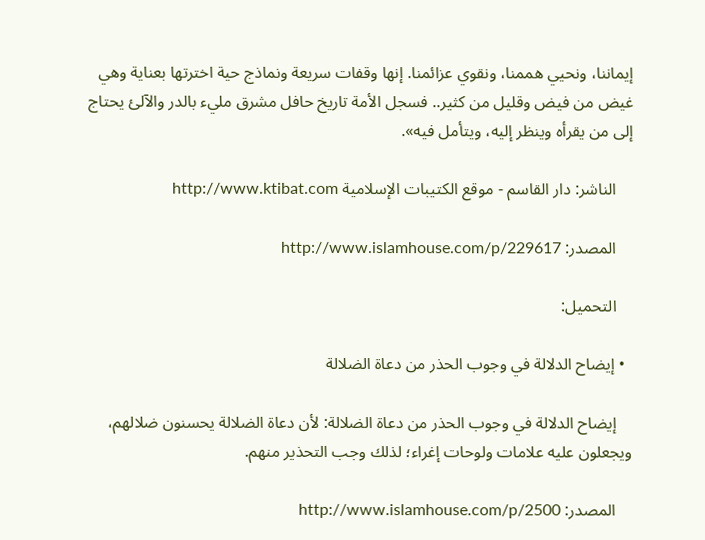إيماننا، ونحيي هممنا، ونقوي عزائمنا. إنها وقفات سريعة ونماذج حية اخترتها بعناية وهي غيض من فيض وقليل من كثير.. فسجل الأمة تاريخ حافل مشرق مليء بالدر والآلئ يحتاج إلى من يقرأه وينظر إليه، ويتأمل فيه».

    الناشر: دار القاسم - موقع الكتيبات الإسلامية http://www.ktibat.com

    المصدر: http://www.islamhouse.com/p/229617

    التحميل:

  • إيضاح الدلالة في وجوب الحذر من دعاة الضلالة

    إيضاح الدلالة في وجوب الحذر من دعاة الضلالة: لأن دعاة الضلالة يحسنون ضلالهم، ويجعلون عليه علامات ولوحات إغراء؛ لذلك وجب التحذير منهم.

    المصدر: http://www.islamhouse.com/p/2500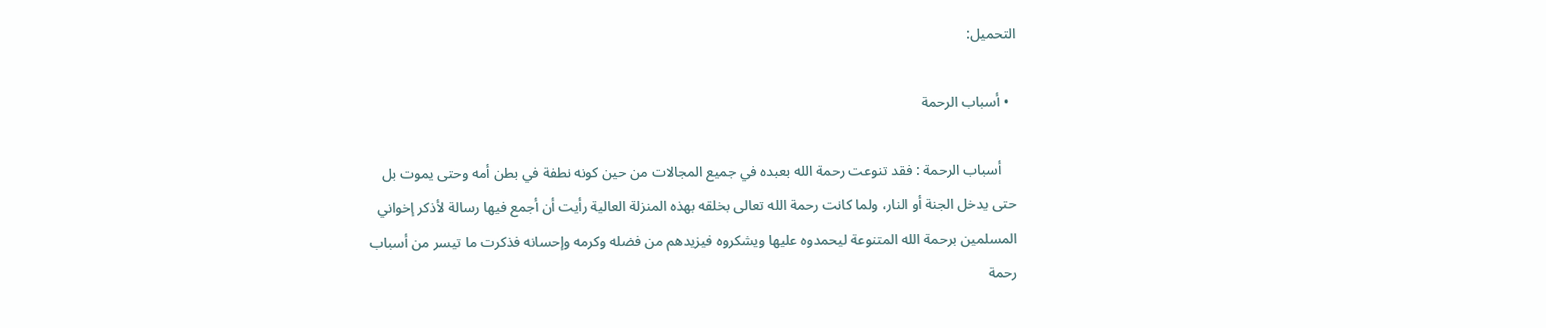التحميل:

  • أسباب الرحمة

    أسباب الرحمة : فقد تنوعت رحمة الله بعبده في جميع المجالات من حين كونه نطفة في بطن أمه وحتى يموت بل حتى يدخل الجنة أو النار، ولما كانت رحمة الله تعالى بخلقه بهذه المنزلة العالية رأيت أن أجمع فيها رسالة لأذكر إخواني المسلمين برحمة الله المتنوعة ليحمدوه عليها ويشكروه فيزيدهم من فضله وكرمه وإحسانه فذكرت ما تيسر من أسباب رحمة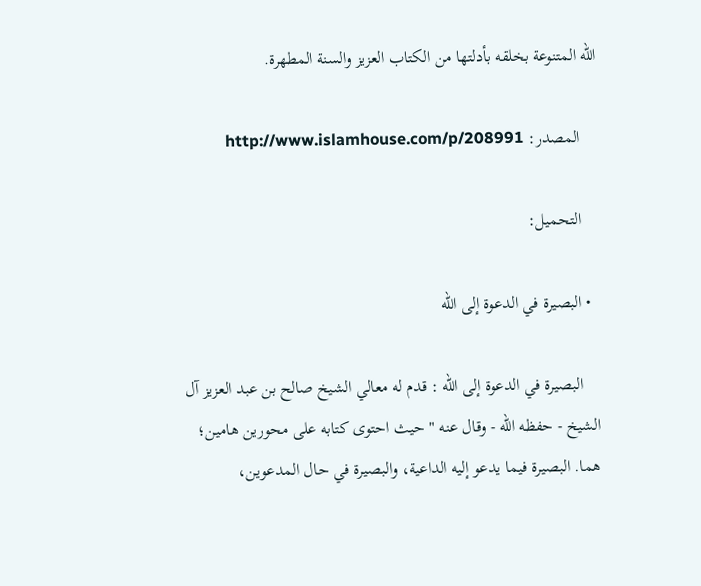الله المتنوعة بخلقه بأدلتها من الكتاب العزيز والسنة المطهرة.

    المصدر: http://www.islamhouse.com/p/208991

    التحميل:

  • البصيرة في الدعوة إلى الله

    البصيرة في الدعوة إلى الله : قدم له معالي الشيخ صالح بن عبد العزيز آل الشيخ - حفظه الله - وقال عنه " حيث احتوى كتابه على محورين هامين؛ هما. البصيرة فيما يدعو إليه الداعية، والبصيرة في حال المدعوين،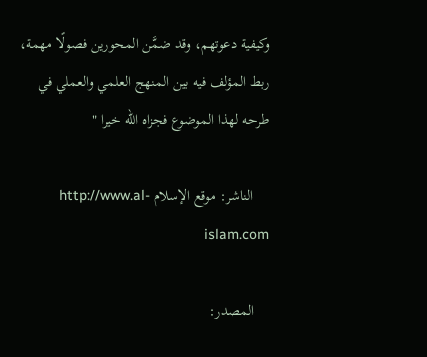وكيفية دعوتهم، وقد ضمَّن المحورين فصولًا مهمة، ربط المؤلف فيه بين المنهج العلمي والعملي في طرحه لهذا الموضوع فجزاه الله خيرا "

    الناشر: موقع الإسلام http://www.al-islam.com

    المصدر: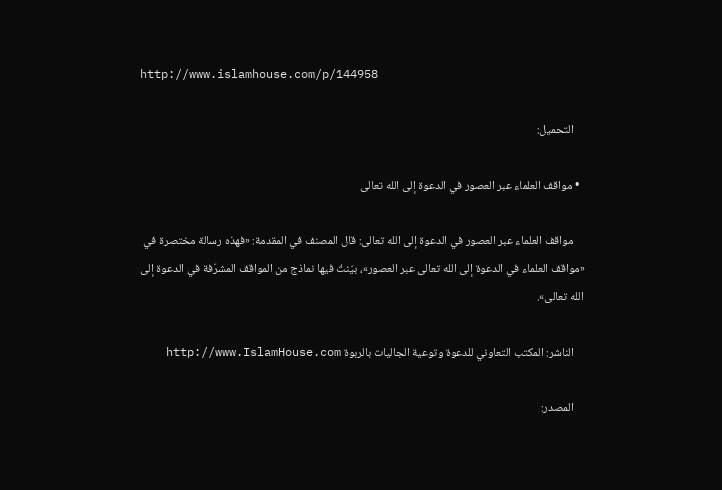http://www.islamhouse.com/p/144958

    التحميل:

  • مواقف العلماء عبر العصور في الدعوة إلى الله تعالى

    مواقف العلماء عبر العصور في الدعوة إلى الله تعالى: قال المصنف في المقدمة: «فهذه رسالة مختصرة في «مواقف العلماء في الدعوة إلى الله تعالى عبر العصور»، بيّنتُ فيها نماذج من المواقف المشرّفة في الدعوة إلى الله تعالى».

    الناشر: المكتب التعاوني للدعوة وتوعية الجاليات بالربوة http://www.IslamHouse.com

    المصدر: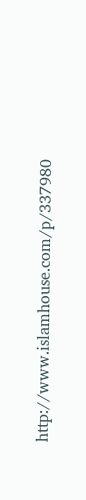http://www.islamhouse.com/p/337980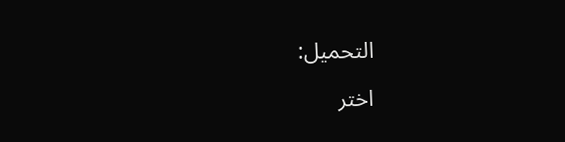التحميل:

اختر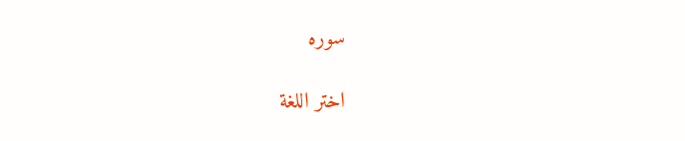سوره

اختر اللغة